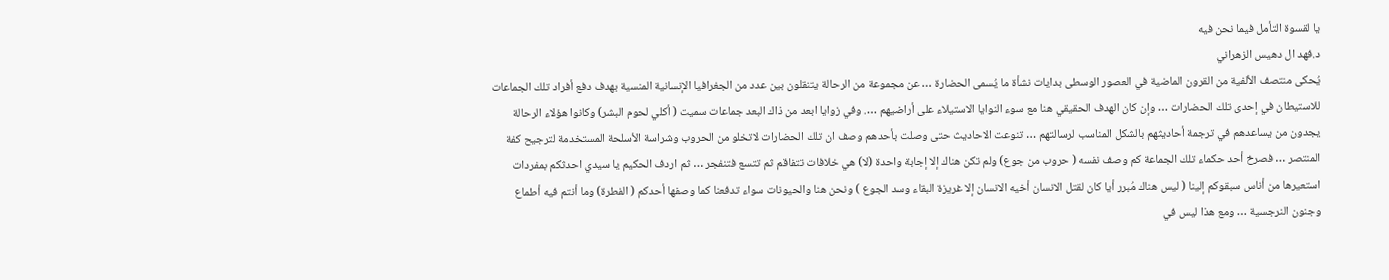يا لقسوة التأمل فيما نحن فيه
د.فهد ال دهيس الزهراني
يُحكى منتصف الألفية من القرون الماضية في العصور الوسطى بدايات نشأة ما يُسمى الحضارة … عن مجموعة من الرحالة يتنقلون بين عدد من الجغرافيا الإنسانية المنسية بهدف دفع أفراد تلك الجماعات للاستيطان في إحدى تلك الحضارات … وإن كان الهدف الحقيقي هنا مع سوء النوايا الاستيلاء على أراضيهم …. وفي زوايا ابعد من ذاك البعد جماعات سميت ( أكلي لحوم البشر) وكانوا هؤلاء الرحالة يجدون من يساعدهم في ترجمة أحاديثهم بالشكل المناسب لرسالتهم … تنوعت الاحاديث حتى وصلت بأحدهم وصف ان تلك الحضارات لاتخلو من الحروب وشراسة الأسلحة المستخدمة لترجيح كفة المنتصر … فصرخ أحد حكماء تلك الجماعة كم وصف نفسه ( حروب من جوع) ولم تكن هناك إلا إجابة واحدة (لا) هي خلافات تتفاقم ثم تتسع فتنفجر … ثم اردف الحكيم يا سيدي احدثكم بمفردات استعيرها من أناس سبقوكم إلينا ( ليس هناك مُبرر أيا كان لقتل الانسان أخيه الانسان إلا غريزة البقاء وسد الجوع ) ونحن هنا والحيونات سواء تدفعنا كما وصفها أحدكم ( الفطرة) وما أنتم فيه أطماع وجنون النرجسية … ومع هذا ليس في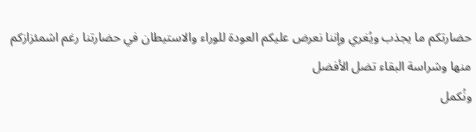حضارتكم ما يجذب ويُغري وإننا نعرض عليكم العودة للوراء والاستيطان في حضارتنا رغم اشمئزازكم منها وشراسة البقاء تضل الأفضل
ونُكمل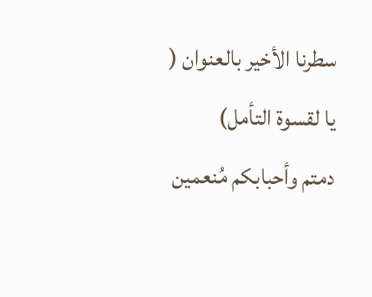سطرنا الأخير بالعنوان ( يا لقسوة التأمل)
دمتم وأحبابكم مُنعمين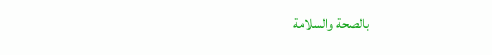بالصحة والسلامة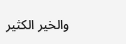والخير الكثير